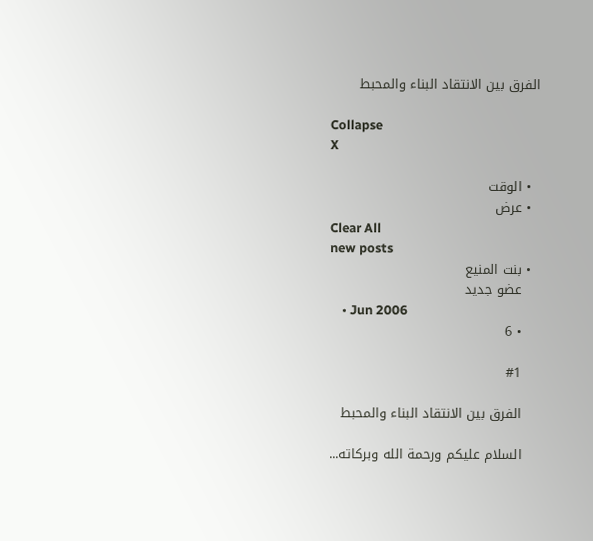الفرق بين الانتقاد البناء والمحبط

Collapse
X

  • الوقت
  • عرض
Clear All
new posts
  • بنت المنيع
    عضو جديد
    • Jun 2006
    • 6

    #1

    الفرق بين الانتقاد البناء والمحبط

    السلام عليكم ورحمة الله وبركاته...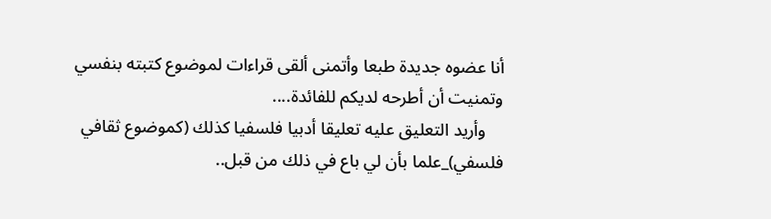أنا عضوه جديدة طبعا وأتمنى ألقى قراءات لموضوع كتبته بنفسي وتمنيت أن أطرحه لديكم للفائدة....
    وأريد التعليق عليه تعليقا أدبيا فلسفيا كذلك (كموضوع ثقافي فلسفي)_علما بأن لي باع في ذلك من قبل..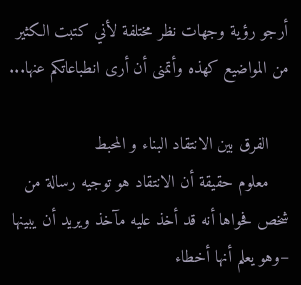أرجو رؤية وجهات نظر مختلفة لأني كتبت الكثير من المواضيع كهذه وأتمنى أن أرى انطباعاتكم عنها...

    الفرق بين الانتقاد البناء و المحبط
    معلوم حقيقة أن الانتقاد هو توجيه رسالة من شخص فحواها أنه قد أخذ عليه مآخذ ويريد أن يبينها –وهو يعلم أنها أخطاء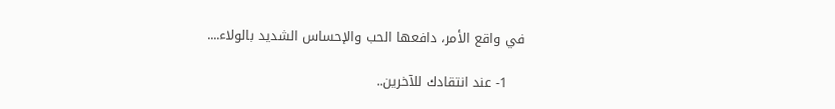في واقع الأمر، دافعها الحب والإحساس الشديد بالولاء....

    1- عند انتقادك للآخرين..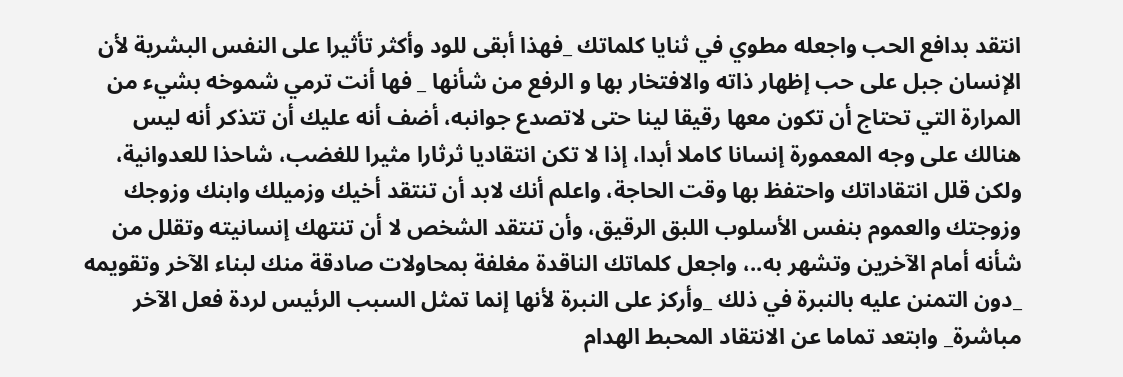انتقد بدافع الحب واجعله مطوي في ثنايا كلماتك _فهذا أبقى للود وأكثر تأثيرا على النفس البشرية لأن الإنسان جبل على حب إظهار ذاته والافتخار بها و الرفع من شأنها _ فها أنت ترمي شموخه بشيء من المرارة التي تحتاج أن تكون معها رقيقا لينا حتى لاتصدع جوانبه، أضف أنه عليك أن تتذكر أنه ليس هنالك على وجه المعمورة إنسانا كاملا أبدا، إذا لا تكن انتقاديا ثرثارا مثيرا للغضب، شاحذا للعدوانية، ولكن قلل انتقاداتك واحتفظ بها وقت الحاجة، واعلم أنك لابد أن تنتقد أخيك وزميلك وابنك وزوجك وزوجتك والعموم بنفس الأسلوب اللبق الرقيق، وأن تنتقد الشخص لا أن تنتهك إنسانيته وتقلل من شأنه أمام الآخرين وتشهر به..، واجعل كلماتك الناقدة مغلفة بمحاولات صادقة منك لبناء الآخر وتقويمه _دون التمنن عليه بالنبرة في ذلك _وأركز على النبرة لأنها إنما تمثل السبب الرئيس لردة فعل الآخر مباشرة_ وابتعد تماما عن الانتقاد المحبط الهدام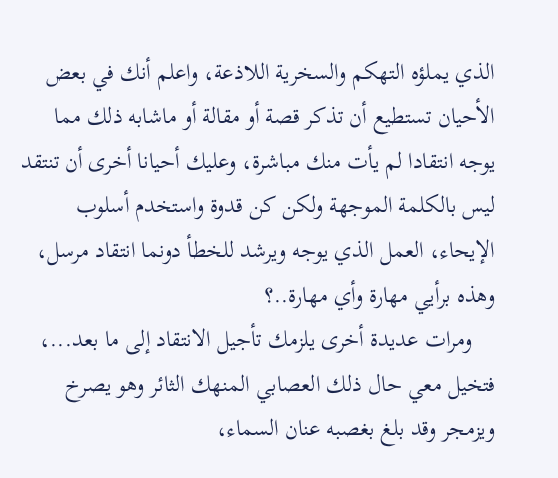الذي يملؤه التهكم والسخرية اللاذعة، واعلم أنك في بعض الأحيان تستطيع أن تذكر قصة أو مقالة أو ماشابه ذلك مما يوجه انتقادا لم يأت منك مباشرة، وعليك أحيانا أخرى أن تنتقد ليس بالكلمة الموجهة ولكن كن قدوة واستخدم أسلوب الإيحاء، العمل الذي يوجه ويرشد للخطأ دونما انتقاد مرسل، وهذه برأيي مهارة وأي مهارة..؟
    ومرات عديدة أخرى يلزمك تأجيل الانتقاد إلى ما بعد...، فتخيل معي حال ذلك العصابي المنهك الثائر وهو يصرخ ويزمجر وقد بلغ بغصبه عنان السماء،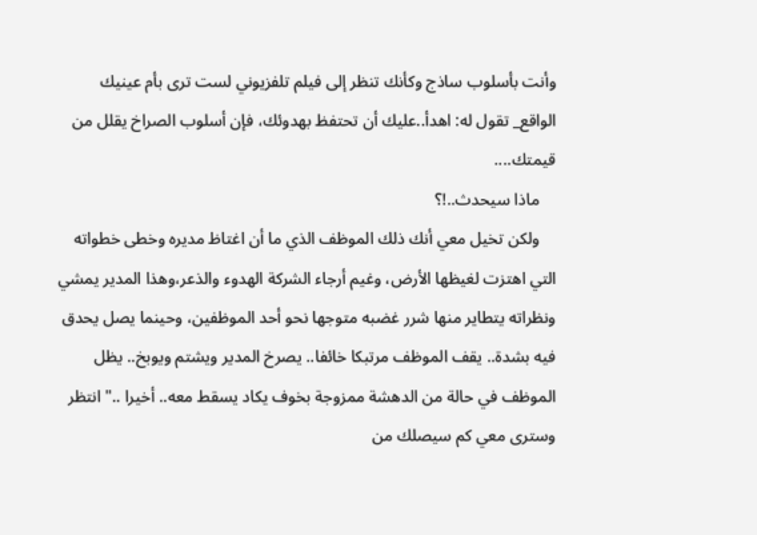وأنت بأسلوب ساذج وكأنك تنظر إلى فيلم تلفزيوني لست ترى بأم عينيك الواقع_ تقول له: اهدأ..عليك أن تحتفظ بهدوئك، فإن أسلوب الصراخ يقلل من قيمتك....
    ماذا سيحدث..!؟
    ولكن تخيل معي أنك ذلك الموظف الذي ما أن اغتاظ مديره وخطى خطواته التي اهتزت لغيظها الأرض، وغيم أرجاء الشركة الهدوء والذعر،وهذا المدير يمشي ونظراته يتطاير منها شرر غضبه متوجها نحو أحد الموظفين، وحينما يصل يحدق فيه بشدة.. يقف الموظف مرتبكا خائفا.. يصرخ المدير ويشتم ويوبخ.. يظل الموظف في حالة من الدهشة ممزوجة بخوف يكاد يسقط معه.. أخيرا .." انتظر وسترى معي كم سيصلك من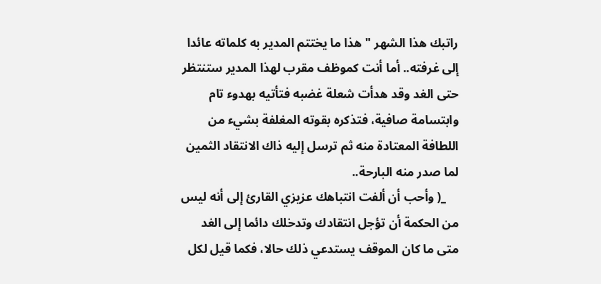راتبك هذا الشهر " هذا ما يختتم المدير به كلماته عائدا إلى غرفته.. أما أنت كموظف مقرب لهذا المدير ستنتظر حتى الغد وقد هدأت شعلة غضبه فتأتيه بهدوء تام وابتسامة صافية، فتذكره بقوته المغلفة بشيء من اللطافة المعتادة منه ثم ترسل إليه ذاك الانتقاد الثمين لما صدر منه البارحة..
    _( وأحب أن ألفت انتباهك عزيزي القارئ إلى أنه ليس من الحكمة أن تؤجل انتقادك وتدخلك دائما إلى الغد متى ما كان الموقف يستدعي ذلك حالا، فكما قيل لكل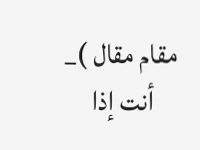مقام مقال )_
    أنت إذا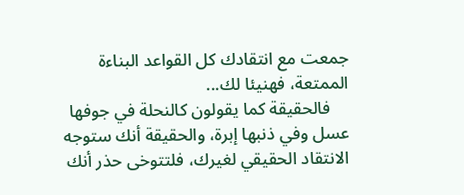جمعت مع انتقادك كل القواعد البناءة الممتعة، فهنيئا لك...
    فالحقيقة كما يقولون كالنحلة في جوفها عسل وفي ذنبها إبرة، والحقيقة أنك ستوجه الانتقاد الحقيقي لغيرك، فلتتوخى حذر أنك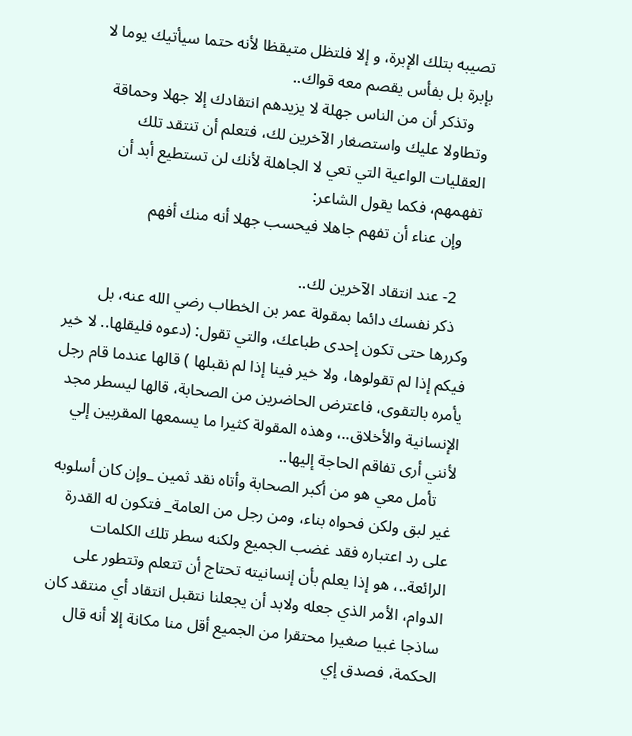تصيبه بتلك الإبرة، و إلا فلتظل متيقظا لأنه حتما سيأتيك يوما لا بإبرة بل بفأس يقصم معه قواك..
    وتذكر أن من الناس جهلة لا يزيدهم انتقادك إلا جهلا وحماقة وتطاولا عليك واستصغار الآخرين لك، فتعلم أن تنتقد تلك العقليات الواعية التي تعي لا الجاهلة لأنك لن تستطيع أبد أن تفهمهم، فكما يقول الشاعر:
    وإن عناء أن تفهم جاهلا فيحسب جهلا أنه منك أفهم

    2- عند انتقاد الآخرين لك..
    ذكر نفسك دائما بمقولة عمر بن الخطاب رضي الله عنه، بل وكررها حتى تكون إحدى طباعك، والتي تقول: (دعوه فليقلها.. لا خير فيكم إذا لم تقولوها، ولا خير فينا إذا لم نقبلها ) قالها عندما قام رجل يأمره بالتقوى، فاعترض الحاضرين من الصحابة، قالها ليسطر مجد الإنسانية والأخلاق..، وهذه المقولة كثيرا ما يسمعها المقربين إلي لأنني أرى تفاقم الحاجة إليها..
    تأمل معي هو من أكبر الصحابة وأتاه نقد ثمين _وإن كان أسلوبه غير لبق ولكن فحواه بناء، ومن رجل من العامة_ فتكون له القدرة على رد اعتباره فقد غضب الجميع ولكنه سطر تلك الكلمات الرائعة..، هو إذا يعلم بأن إنسانيته تحتاج أن تتعلم وتتطور على الدوام، الأمر الذي جعله ولابد أن يجعلنا نتقبل انتقاد أي منتقد كان ساذجا غبيا صغيرا محتقرا من الجميع أقل منا مكانة إلا أنه قال الحكمة، فصدق إي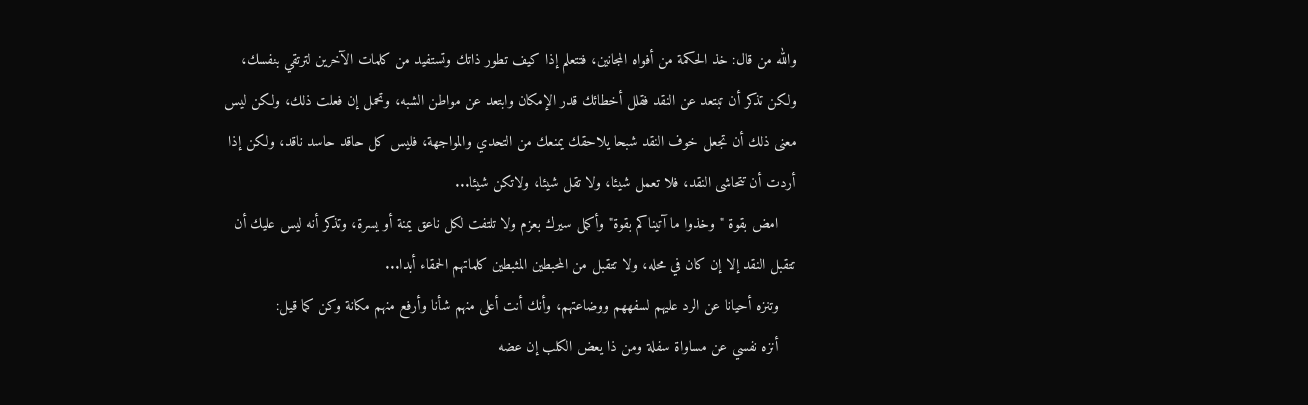والله من قال: خذ الحكمة من أفواه المجانين، فتتعلم إذا كيف تطور ذاتك وتستفيد من كلمات الآخرين لترتقي بنفسك، ولكن تذكر أن تبتعد عن النقد فقلل أخطائك قدر الإمكان وابتعد عن مواطن الشبه، وتحمل إن فعلت ذلك، ولكن ليس معنى ذلك أن تجعل خوف النقد شبحا يلاحقك يمنعك من التحدي والمواجهة، فليس كل حاقد حاسد ناقد، ولكن إذا أردت أن تتحاشى النقد، فلا تعمل شيئا، ولا تقل شيئا، ولاتكن شيئا...
    امض بقوة " وخذوا ما آتيناكم بقوة" وأكمل سيرك بعزم ولا تلتفت لكل ناعق يمنة أو يسرة، وتذكر أنه ليس عليك أن تتقبل النقد إلا إن كان في محله، ولا تتقبل من المحبطين المثبطين كلماتهم الحمقاء أبدا...
    وتنزه أحيانا عن الرد عليهم لسفههم ووضاعتهم، وأنك أنت أعلى منهم شأنا وأرفع منهم مكانة وكن كما قيل:
    أنزه نفسي عن مساواة سفلة ومن ذا يعض الكلب إن عضه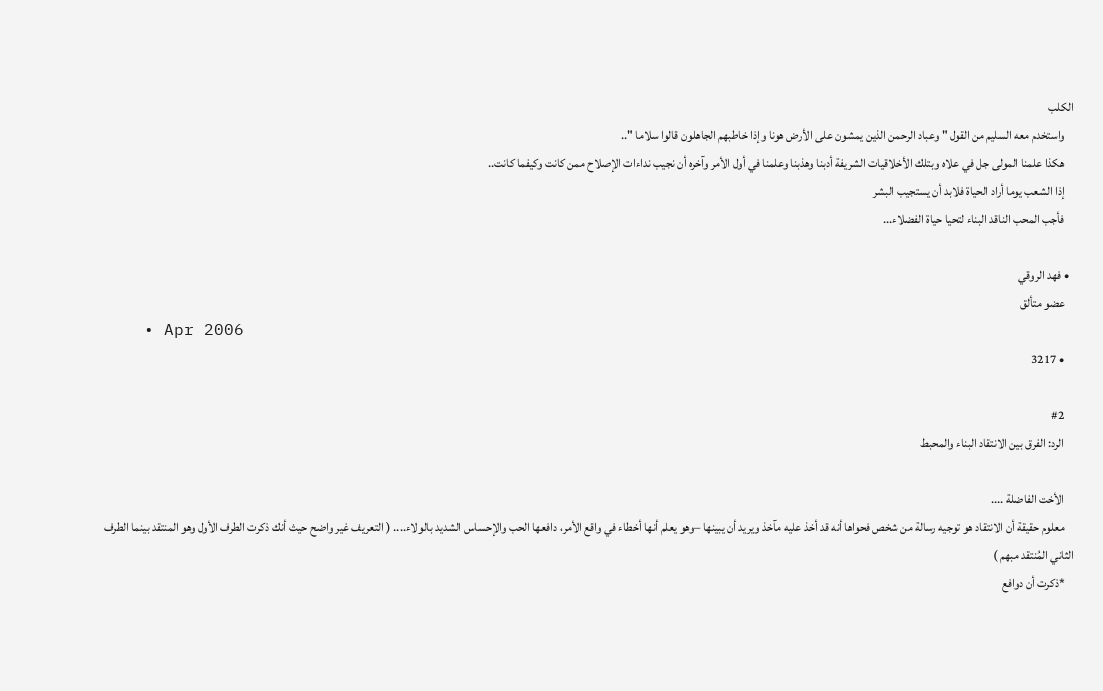الكلب
    واستخدم معه السليم من القول " وعباد الرحمن الذين يمشون على الأرض هونا وإذا خاطبهم الجاهلون قالوا سلاما "..
    هكذا علمنا المولى جل في علاه وبتلك الأخلاقيات الشريفة أدبنا وهذبنا وعلمنا في أول الأمر وآخره أن نجيب نداءات الإصلاح ممن كانت وكيفما كانت..
    إذا الشعب يوما أراد الحياة فلابد أن يستجيب البشر
    فأجب المحب الناقد البناء لتحيا حياة الفضلاء...

  • فهد الروقي
    عضو متألق
    • Apr 2006
    • 3217

    #2
    الرد: الفرق بين الانتقاد البناء والمحبط

    الأخت الفاضلة ....
    معلوم حقيقة أن الانتقاد هو توجيه رسالة من شخص فحواها أنه قد أخذ عليه مآخذ ويريد أن يبينها –وهو يعلم أنها أخطاء في واقع الأمر، دافعها الحب والإحساس الشديد بالولاء.... ( التعريف غير واضح حيث أنك ذكرت الطرف الأول وهو المنتقد بينما الطرف الثاني المُنتقد مبهم )
    *ذكرت أن دوافع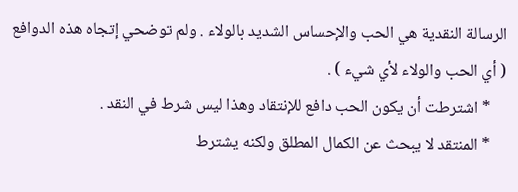الرسالة النقدية هي الحب والإحساس الشديد بالولاء . ولم توضحي إتجاه هذه الدوافع ( أي الحب والولاء لأي شيء ) .
    * اشترطت أن يكون الحب دافع للإنتقاد وهذا ليس شرط في النقد .
    * المنتقد لا يبحث عن الكمال المطلق ولكنه يشترط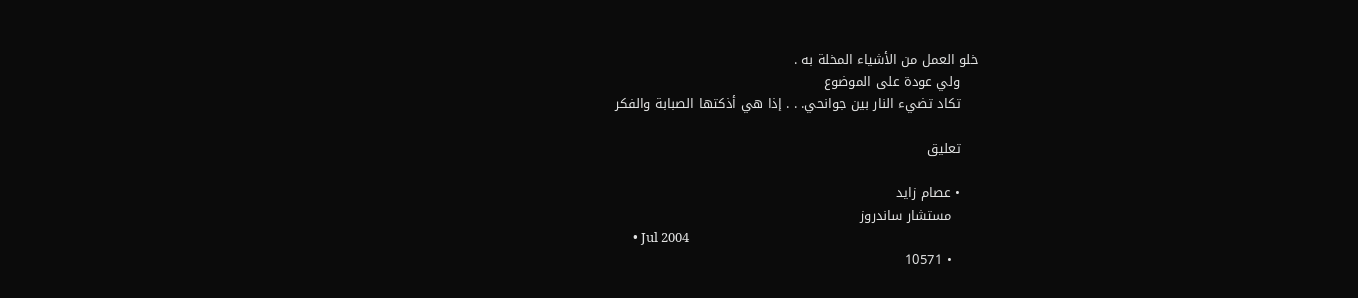خلو العمل من الأشياء المخلة به .
    ولي عودة على الموضوع
    تكاد تضيء النار بين جوانحي. . . إذا هي أذكتها الصبابة والفكر

    تعليق

    • عصام زايد
      مستشار ساندروز
      • Jul 2004
      • 10571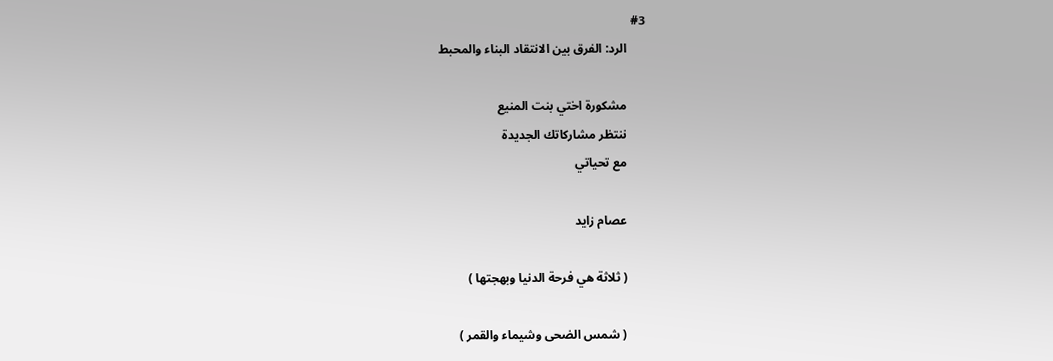#3
      الرد: الفرق بين الانتقاد البناء والمحبط

      مشكورة اختي بنت المنيع
      ننتظر مشاركاتك الجديدة
      مع تحياتي

      عصام زايد

      ( ثلاثة هي فرحة الدنيا وبهجتها )

      ( شمس الضحى وشيماء والقمر )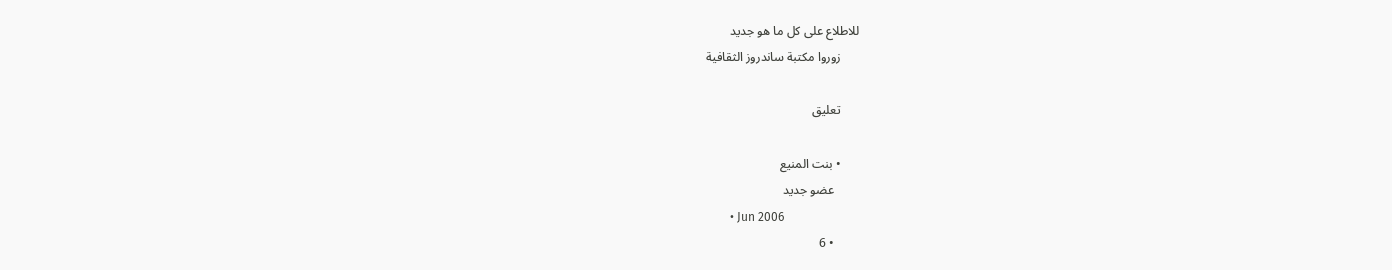للاطلاع على كل ما هو جديد
      زوروا مكتبة ساندروز الثقافية

      تعليق

      • بنت المنيع
        عضو جديد
        • Jun 2006
        • 6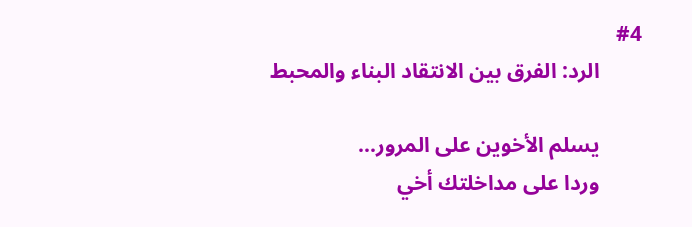#4
        الرد: الفرق بين الانتقاد البناء والمحبط

        يسلم الأخوين على المرور...
        وردا على مداخلتك أخي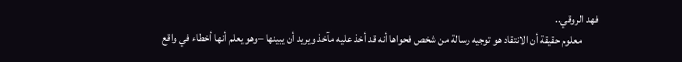فهد الروقي..
        معلوم حقيقة أن الانتقاد هو توجيه رسالة من شخص فحواها أنه قد أخذ عليه مآخذ ويريد أن يبينها –وهو يعلم أنها أخطاء في واقع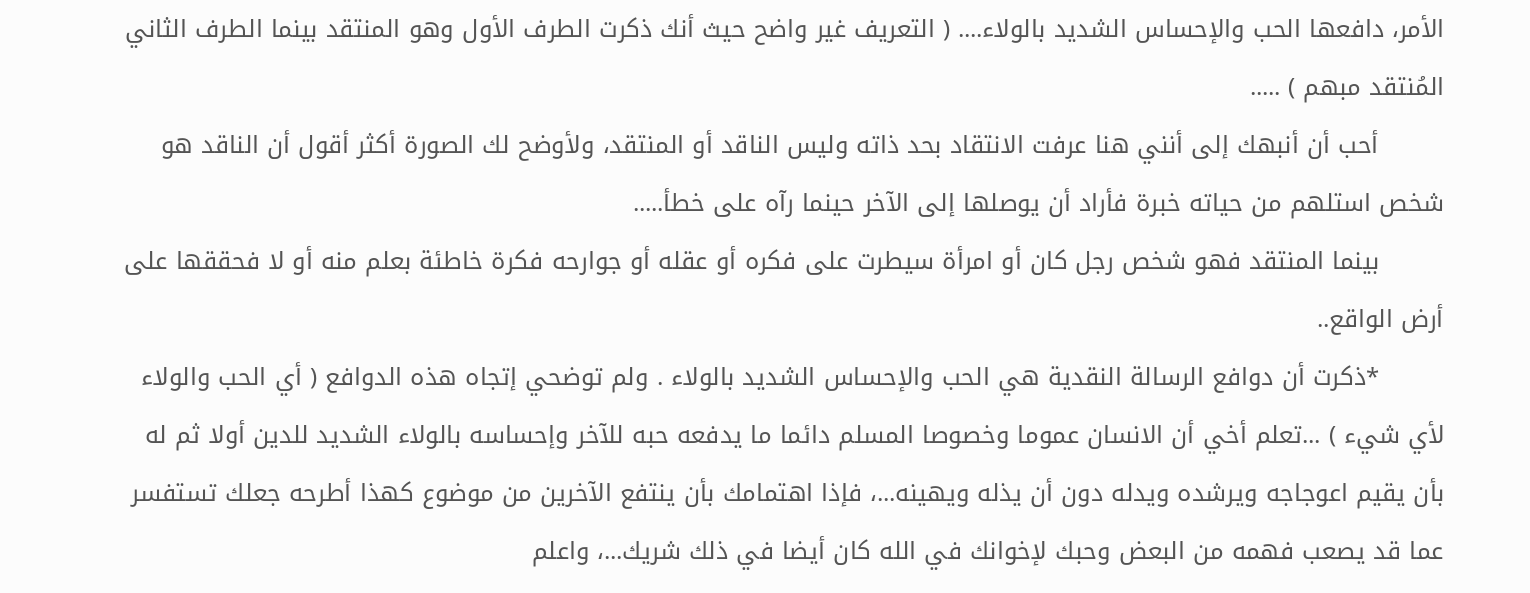الأمر، دافعها الحب والإحساس الشديد بالولاء.... ( التعريف غير واضح حيث أنك ذكرت الطرف الأول وهو المنتقد بينما الطرف الثاني المُنتقد مبهم ) .....
        أحب أن أنبهك إلى أنني هنا عرفت الانتقاد بحد ذاته وليس الناقد أو المنتقد، ولأوضح لك الصورة أكثر أقول أن الناقد هو شخص استلهم من حياته خبرة فأراد أن يوصلها إلى الآخر حينما رآه على خطأ.....
        بينما المنتقد فهو شخص رجل كان أو امرأة سيطرت على فكره أو عقله أو جوارحه فكرة خاطئة بعلم منه أو لا فحققها على أرض الواقع..
        *ذكرت أن دوافع الرسالة النقدية هي الحب والإحساس الشديد بالولاء . ولم توضحي إتجاه هذه الدوافع ( أي الحب والولاء لأي شيء ) ...تعلم أخي أن الانسان عموما وخصوصا المسلم دائما ما يدفعه حبه للآخر وإحساسه بالولاء الشديد للدين أولا ثم له بأن يقيم اعوجاجه ويرشده ويدله دون أن يذله ويهينه...، فإذا اهتمامك بأن ينتفع الآخرين من موضوع كهذا أطرحه جعلك تستفسر عما قد يصعب فهمه من البعض وحبك لإخوانك في الله كان أيضا في ذلك شريك...، واعلم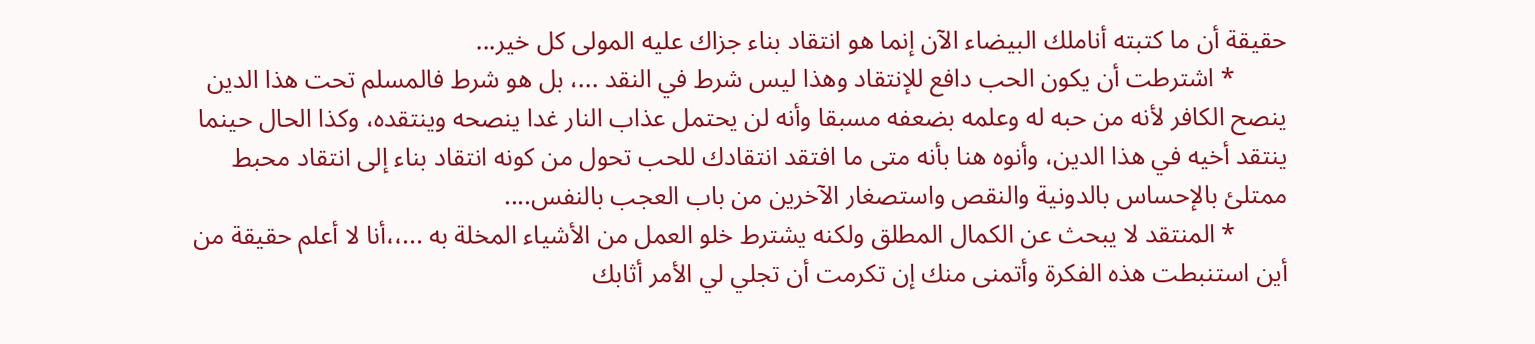حقيقة أن ما كتبته أناملك البيضاء الآن إنما هو انتقاد بناء جزاك عليه المولى كل خير...
        * اشترطت أن يكون الحب دافع للإنتقاد وهذا ليس شرط في النقد ...، بل هو شرط فالمسلم تحت هذا الدين ينصح الكافر لأنه من حبه له وعلمه بضعفه مسبقا وأنه لن يحتمل عذاب النار غدا ينصحه وينتقده، وكذا الحال حينما ينتقد أخيه في هذا الدين، وأنوه هنا بأنه متى ما افتقد انتقادك للحب تحول من كونه انتقاد بناء إلى انتقاد محبط ممتلئ بالإحساس بالدونية والنقص واستصغار الآخرين من باب العجب بالنفس....
        * المنتقد لا يبحث عن الكمال المطلق ولكنه يشترط خلو العمل من الأشياء المخلة به ...،،أنا لا أعلم حقيقة من أين استنبطت هذه الفكرة وأتمنى منك إن تكرمت أن تجلي لي الأمر أثابك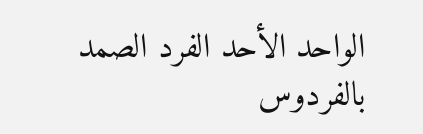الواحد الأحد الفرد الصمد بالفردوس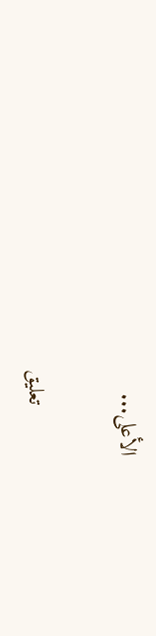الأعلى...

        تعليق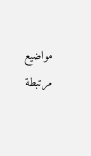مواضيع مرتبطة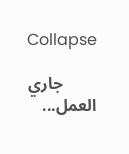Collapse

        جاري العمل...